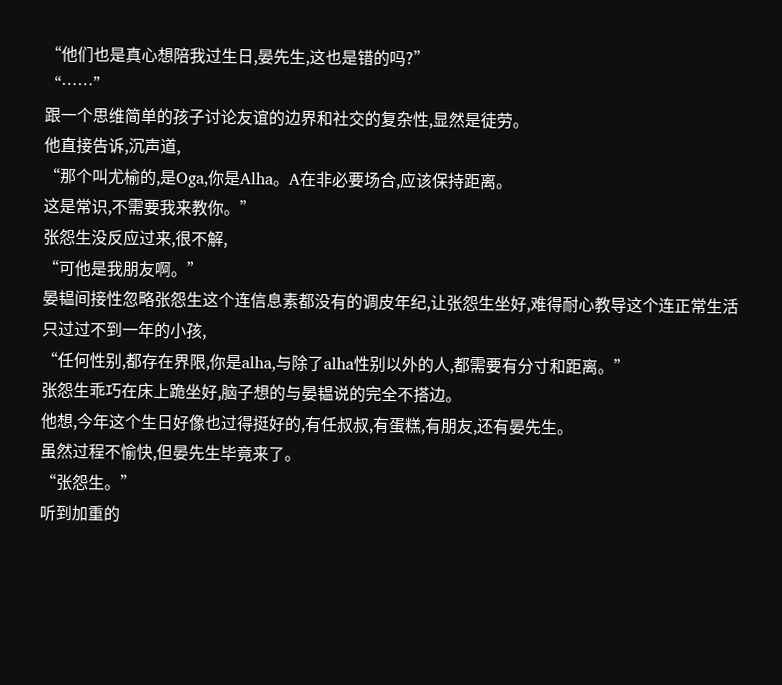“他们也是真心想陪我过生日,晏先生,这也是错的吗?”
“……”
跟一个思维简单的孩子讨论友谊的边界和社交的复杂性,显然是徒劳。
他直接告诉,沉声道,
“那个叫尤榆的,是Oga,你是Alha。A在非必要场合,应该保持距离。
这是常识,不需要我来教你。”
张怨生没反应过来,很不解,
“可他是我朋友啊。”
晏韫间接性忽略张怨生这个连信息素都没有的调皮年纪,让张怨生坐好,难得耐心教导这个连正常生活只过过不到一年的小孩,
“任何性别,都存在界限,你是alha,与除了alha性别以外的人,都需要有分寸和距离。”
张怨生乖巧在床上跪坐好,脑子想的与晏韫说的完全不搭边。
他想,今年这个生日好像也过得挺好的,有任叔叔,有蛋糕,有朋友,还有晏先生。
虽然过程不愉快,但晏先生毕竟来了。
“张怨生。”
听到加重的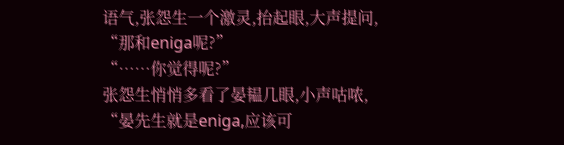语气,张怨生一个激灵,抬起眼,大声提问,
“那和eniga呢?”
“……你觉得呢?”
张怨生悄悄多看了晏韫几眼,小声咕哝,
“晏先生就是eniga,应该可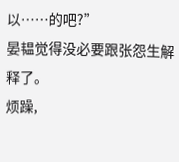以……的吧?”
晏韫觉得没必要跟张怨生解释了。
烦躁,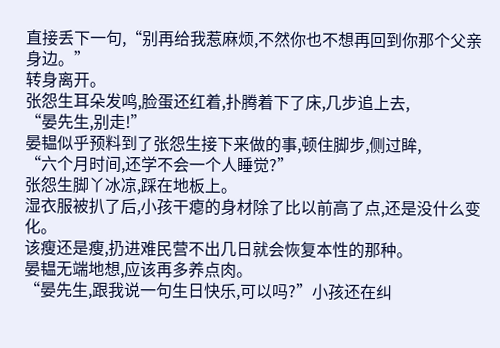直接丢下一句,“别再给我惹麻烦,不然你也不想再回到你那个父亲身边。”
转身离开。
张怨生耳朵发鸣,脸蛋还红着,扑腾着下了床,几步追上去,
“晏先生,别走!”
晏韫似乎预料到了张怨生接下来做的事,顿住脚步,侧过眸,
“六个月时间,还学不会一个人睡觉?”
张怨生脚丫冰凉,踩在地板上。
湿衣服被扒了后,小孩干瘪的身材除了比以前高了点,还是没什么变化。
该瘦还是瘦,扔进难民营不出几日就会恢复本性的那种。
晏韫无端地想,应该再多养点肉。
“晏先生,跟我说一句生日快乐,可以吗?”小孩还在纠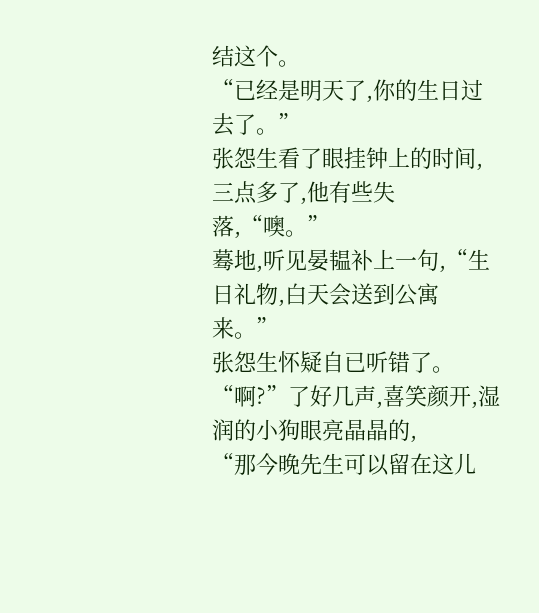结这个。
“已经是明天了,你的生日过去了。”
张怨生看了眼挂钟上的时间,三点多了,他有些失落,“噢。”
蓦地,听见晏韫补上一句,“生日礼物,白天会送到公寓来。”
张怨生怀疑自已听错了。“啊?”了好几声,喜笑颜开,湿润的小狗眼亮晶晶的,
“那今晚先生可以留在这儿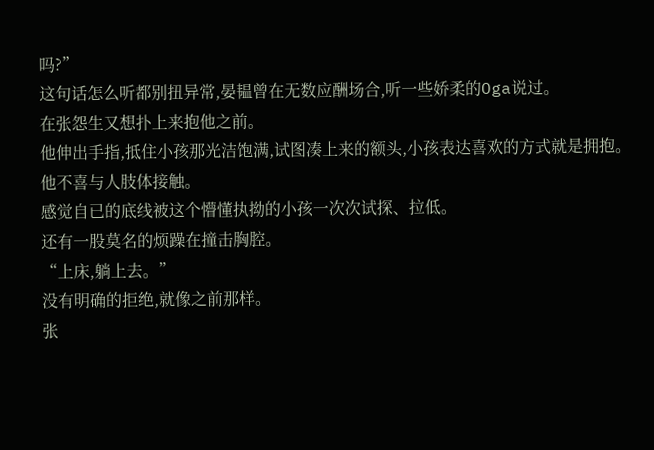吗?”
这句话怎么听都别扭异常,晏韫曾在无数应酬场合,听一些娇柔的Oga说过。
在张怨生又想扑上来抱他之前。
他伸出手指,抵住小孩那光洁饱满,试图凑上来的额头,小孩表达喜欢的方式就是拥抱。
他不喜与人肢体接触。
感觉自已的底线被这个懵懂执拗的小孩一次次试探、拉低。
还有一股莫名的烦躁在撞击胸腔。
“上床,躺上去。”
没有明确的拒绝,就像之前那样。
张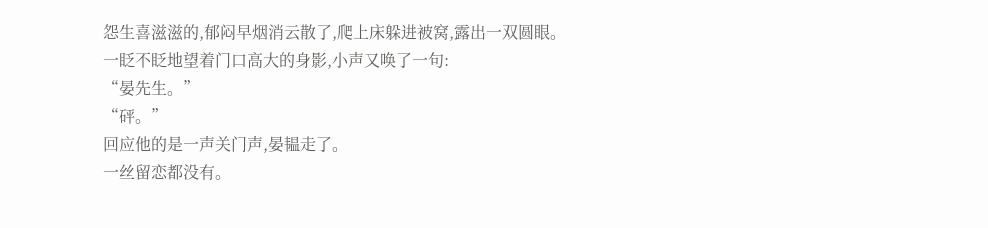怨生喜滋滋的,郁闷早烟消云散了,爬上床躲进被窝,露出一双圆眼。
一眨不眨地望着门口高大的身影,小声又唤了一句:
“晏先生。”
“砰。”
回应他的是一声关门声,晏韫走了。
一丝留恋都没有。